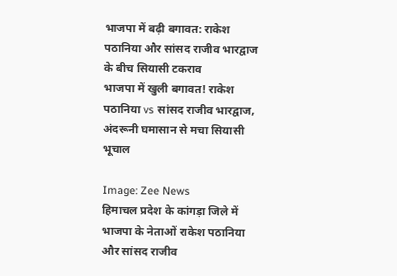भाजपा में बढ़ी बगावत: राकेश पठानिया और सांसद राजीव भारद्वाज के बीच सियासी टकराव
भाजपा में खुली बगावत! राकेश पठानिया vs सांसद राजीव भारद्वाज, अंदरूनी घमासान से मचा सियासी भूचाल

Image: Zee News
हिमाचल प्रदेश के कांगड़ा जिले में भाजपा के नेताओं राकेश पठानिया और सांसद राजीव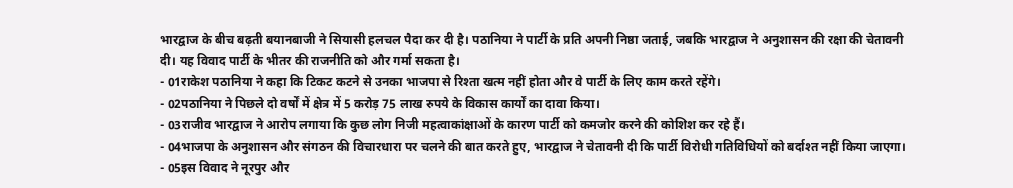भारद्वाज के बीच बढ़ती बयानबाजी ने सियासी हलचल पैदा कर दी है। पठानिया ने पार्टी के प्रति अपनी निष्ठा जताई, जबकि भारद्वाज ने अनुशासन की रक्षा की चेतावनी दी। यह विवाद पार्टी के भीतर की राजनीति को और गर्मा सकता है।
- 01राकेश पठानिया ने कहा कि टिकट कटने से उनका भाजपा से रिश्ता खत्म नहीं होता और वे पार्टी के लिए काम करते रहेंगे।
- 02पठानिया ने पिछले दो वर्षों में क्षेत्र में 5 करोड़ 75 लाख रुपये के विकास कार्यों का दावा किया।
- 03राजीव भारद्वाज ने आरोप लगाया कि कुछ लोग निजी महत्वाकांक्षाओं के कारण पार्टी को कमजोर करने की कोशिश कर रहे हैं।
- 04भाजपा के अनुशासन और संगठन की विचारधारा पर चलने की बात करते हुए, भारद्वाज ने चेतावनी दी कि पार्टी विरोधी गतिविधियों को बर्दाश्त नहीं किया जाएगा।
- 05इस विवाद ने नूरपुर और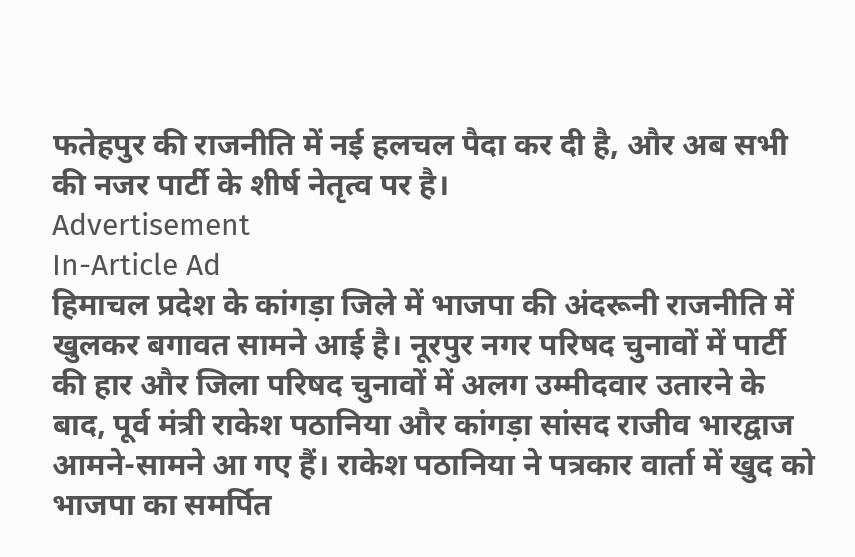फतेहपुर की राजनीति में नई हलचल पैदा कर दी है, और अब सभी की नजर पार्टी के शीर्ष नेतृत्व पर है।
Advertisement
In-Article Ad
हिमाचल प्रदेश के कांगड़ा जिले में भाजपा की अंदरूनी राजनीति में खुलकर बगावत सामने आई है। नूरपुर नगर परिषद चुनावों में पार्टी की हार और जिला परिषद चुनावों में अलग उम्मीदवार उतारने के बाद, पूर्व मंत्री राकेश पठानिया और कांगड़ा सांसद राजीव भारद्वाज आमने-सामने आ गए हैं। राकेश पठानिया ने पत्रकार वार्ता में खुद को भाजपा का समर्पित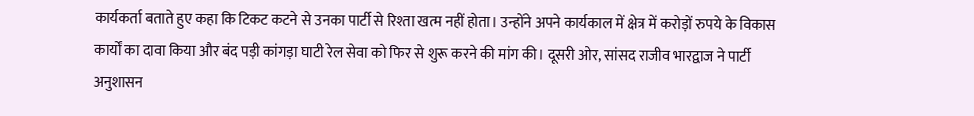कार्यकर्ता बताते हुए कहा कि टिकट कटने से उनका पार्टी से रिश्ता खत्म नहीं होता। उन्होंने अपने कार्यकाल में क्षेत्र में करोड़ों रुपये के विकास कार्यों का दावा किया और बंद पड़ी कांगड़ा घाटी रेल सेवा को फिर से शुरू करने की मांग की। दूसरी ओर, सांसद राजीव भारद्वाज ने पार्टी अनुशासन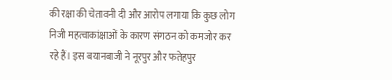की रक्षा की चेतावनी दी और आरोप लगाया कि कुछ लोग निजी महत्वाकांक्षाओं के कारण संगठन को कमजोर कर रहे हैं। इस बयानबाजी ने नूरपुर और फतेहपुर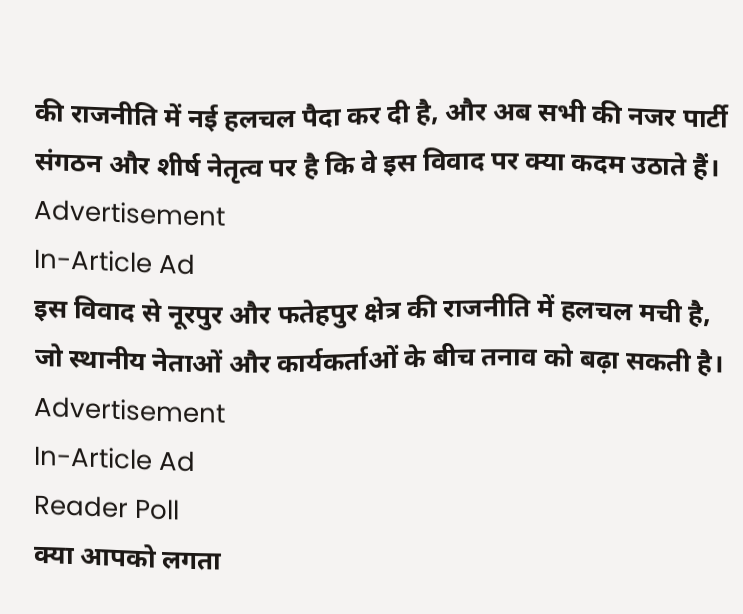की राजनीति में नई हलचल पैदा कर दी है, और अब सभी की नजर पार्टी संगठन और शीर्ष नेतृत्व पर है कि वे इस विवाद पर क्या कदम उठाते हैं।
Advertisement
In-Article Ad
इस विवाद से नूरपुर और फतेहपुर क्षेत्र की राजनीति में हलचल मची है, जो स्थानीय नेताओं और कार्यकर्ताओं के बीच तनाव को बढ़ा सकती है।
Advertisement
In-Article Ad
Reader Poll
क्या आपको लगता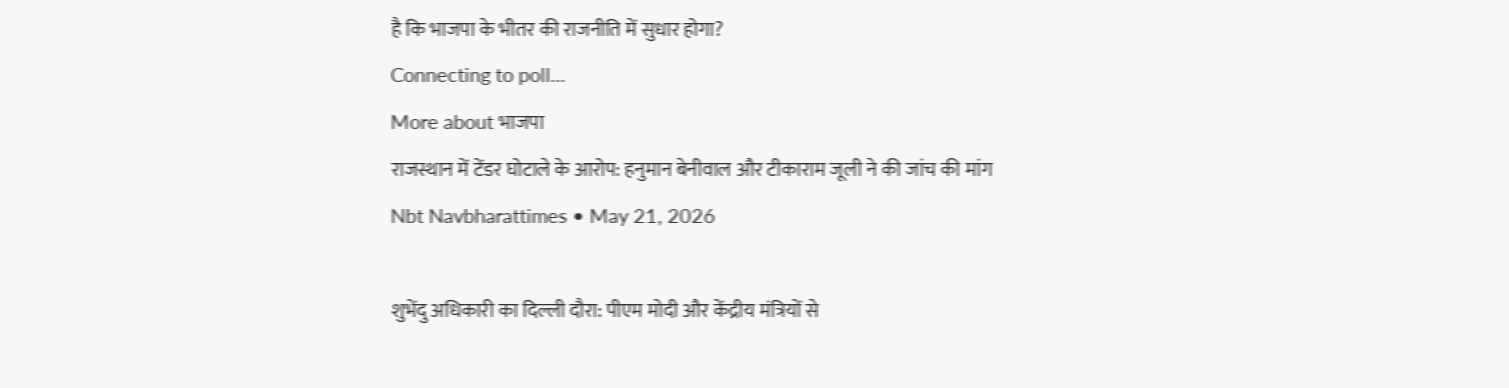है कि भाजपा के भीतर की राजनीति में सुधार होगा?
Connecting to poll...
More about भाजपा
राजस्थान में टेंडर घोटाले के आरोप: हनुमान बेनीवाल और टीकाराम जूली ने की जांच की मांग
Nbt Navbharattimes • May 21, 2026

शुभेंदु अधिकारी का दिल्ली दौरा: पीएम मोदी और केंद्रीय मंत्रियों से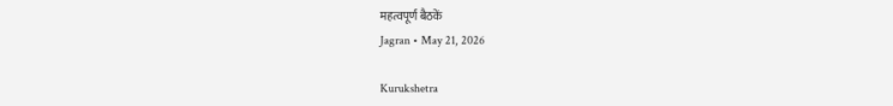महत्वपूर्ण बैठकें
Jagran • May 21, 2026

Kurukshetra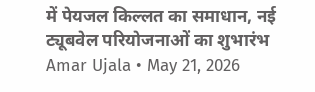में पेयजल किल्लत का समाधान, नई ट्यूबवेल परियोजनाओं का शुभारंभ
Amar Ujala • May 21, 2026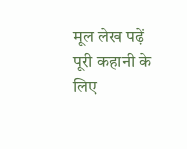मूल लेख पढ़ें
पूरी कहानी के लिए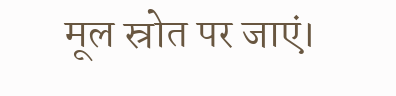मूल स्रोत पर जाएं।